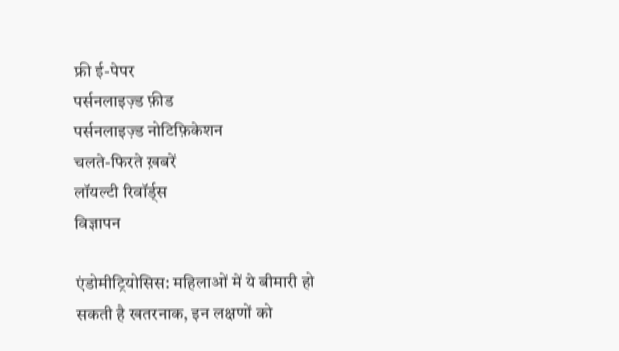फ्री ई-पेपर
पर्सनलाइज़्ड फ़ीड
पर्सनलाइज़्ड नोटिफ़िकेशन
चलते-फिरते ख़बरें
लॉयल्टी रिवॉर्ड्स
विज्ञापन

एंडोमीट्रियोसिस: महिलाओं में ये बीमारी हो सकती है खतरनाक, इन लक्षणों को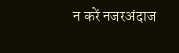न करें नजरअंदाज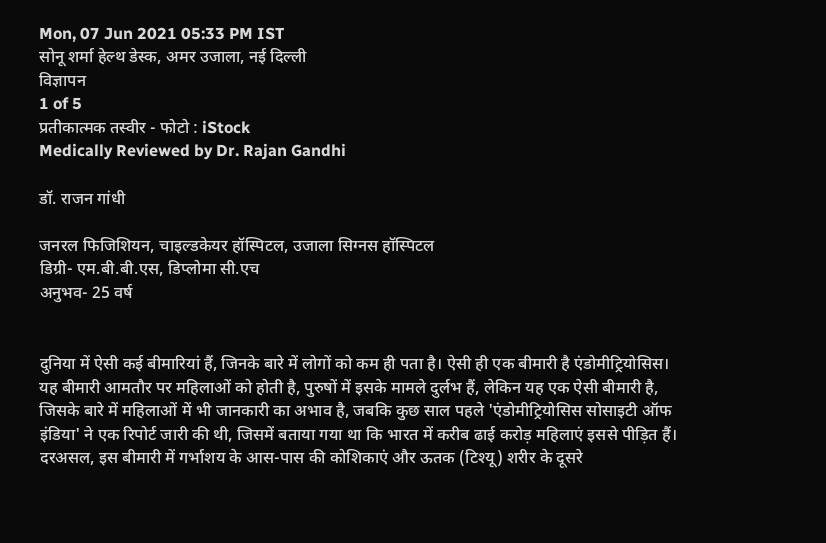Mon, 07 Jun 2021 05:33 PM IST
सोनू शर्मा हेल्थ डेस्क, अमर उजाला, नई दिल्ली
विज्ञापन
1 of 5
प्रतीकात्मक तस्वीर - फोटो : iStock
Medically Reviewed by Dr. Rajan Gandhi

डॉ. राजन गांधी

जनरल फिजिशियन, चाइल्डकेयर हॉस्पिटल, उजाला सिग्नस हॉस्पिटल
डिग्री- एम.बी.बी.एस, डिप्लोमा सी.एच
अनुभव- 25 वर्ष


दुनिया में ऐसी कई बीमारियां हैं, जिनके बारे में लोगों को कम ही पता है। ऐसी ही एक बीमारी है एंडोमीट्रियोसिस। यह बीमारी आमतौर पर महिलाओं को होती है, पुरुषों में इसके मामले दुर्लभ हैं, लेकिन यह एक ऐसी बीमारी है, जिसके बारे में महिलाओं में भी जानकारी का अभाव है, जबकि कुछ साल पहले 'एंडोमीट्रियोसिस सोसाइटी ऑफ इंडिया' ने एक रिपोर्ट जारी की थी, जिसमें बताया गया था कि भारत में करीब ढाई करोड़ महिलाएं इससे पीड़ित हैं। दरअसल, इस बीमारी में गर्भाशय के आस-पास की कोशिकाएं और ऊतक (टिश्यू) शरीर के दूसरे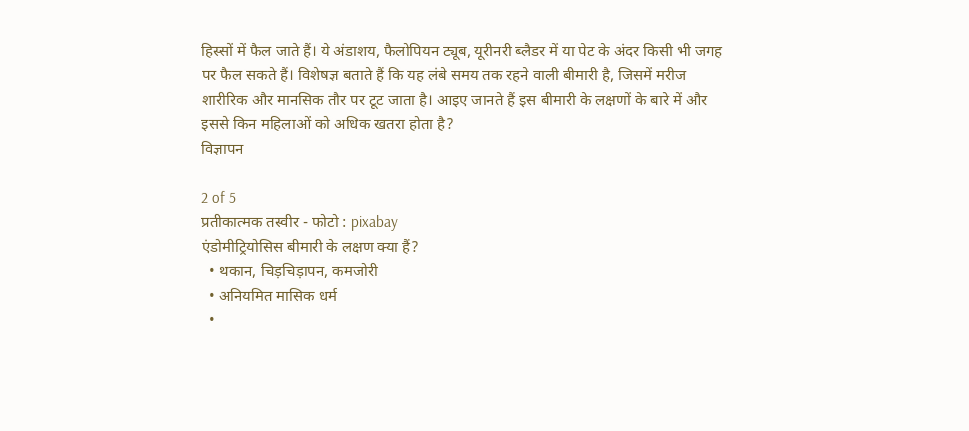हिस्सों में फैल जाते हैं। ये अंडाशय, फैलोपियन ट्यूब, यूरीनरी ब्लैडर में या पेट के अंदर किसी भी जगह पर फैल सकते हैं। विशेषज्ञ बताते हैं कि यह लंबे समय तक रहने वाली बीमारी है, जिसमें मरीज शारीरिक और मानसिक तौर पर टूट जाता है। आइए जानते हैं इस बीमारी के लक्षणों के बारे में और इससे किन महिलाओं को अधिक खतरा होता है?
विज्ञापन

2 of 5
प्रतीकात्मक तस्वीर - फोटो : pixabay
एंडोमीट्रियोसिस बीमारी के लक्षण क्या हैं?
  • थकान, चिड़चिड़ापन, कमजोरी
  • अनियमित मासिक धर्म
  •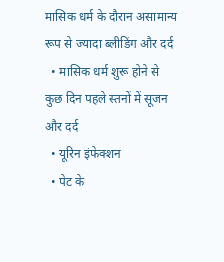मासिक धर्म के दौरान असामान्य रूप से ज्यादा ब्लीडिंग और दर्द
  • मासिक धर्म शुरू होने से कुछ दिन पहले स्तनों में सूजन और दर्द
  • यूरिन इंफेक्शन
  • पेट के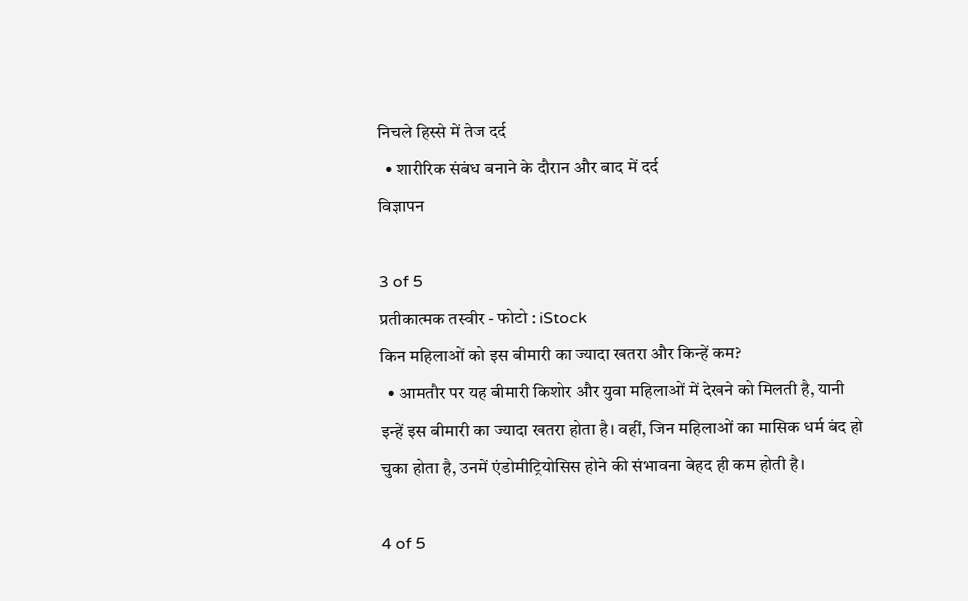निचले हिस्से में तेज दर्द
  • शारीरिक संबंध बनाने के दौरान और बाद में दर्द
विज्ञापन

3 of 5
प्रतीकात्मक तस्वीर - फोटो : iStock
किन महिलाओं को इस बीमारी का ज्यादा खतरा और किन्हें कम?
  • आमतौर पर यह बीमारी किशोर और युवा महिलाओं में देखने को मिलती है, यानी इन्हें इस बीमारी का ज्यादा खतरा होता है। वहीं, जिन महिलाओं का मासिक धर्म बंद हो चुका होता है, उनमें एंडोमीट्रियोसिस होने की संभावना बेहद ही कम होती है।

4 of 5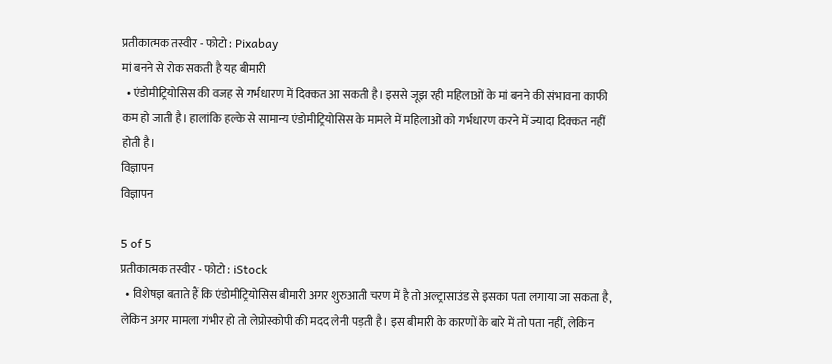प्रतीकात्मक तस्वीर - फोटो : Pixabay
मां बनने से रोक सकती है यह बीमारी
  • एंडोमीट्रियोसिस की वजह से गर्भधारण में दिक्कत आ सकती है। इससे जूझ रही महिलाओं के मां बनने की संभावना काफी कम हो जाती है। हालांकि हल्के से सामान्य एंडोमीट्रियोसिस के मामले में महिलाओं को गर्भधारण करने में ज्यादा दिक्कत नहीं होती है।
विज्ञापन
विज्ञापन

5 of 5
प्रतीकात्मक तस्वीर - फोटो : iStock
  • विशेषज्ञ बताते हैं कि एंडोमीट्रियोसिस बीमारी अगर शुरुआती चरण में है तो अल्ट्रासाउंड से इसका पता लगाया जा सकता है, लेकिन अगर मामला गंभीर हो तो लेप्रोस्कोपी की मदद लेनी पड़ती है। इस बीमारी के कारणों के बारे में तो पता नहीं, लेकिन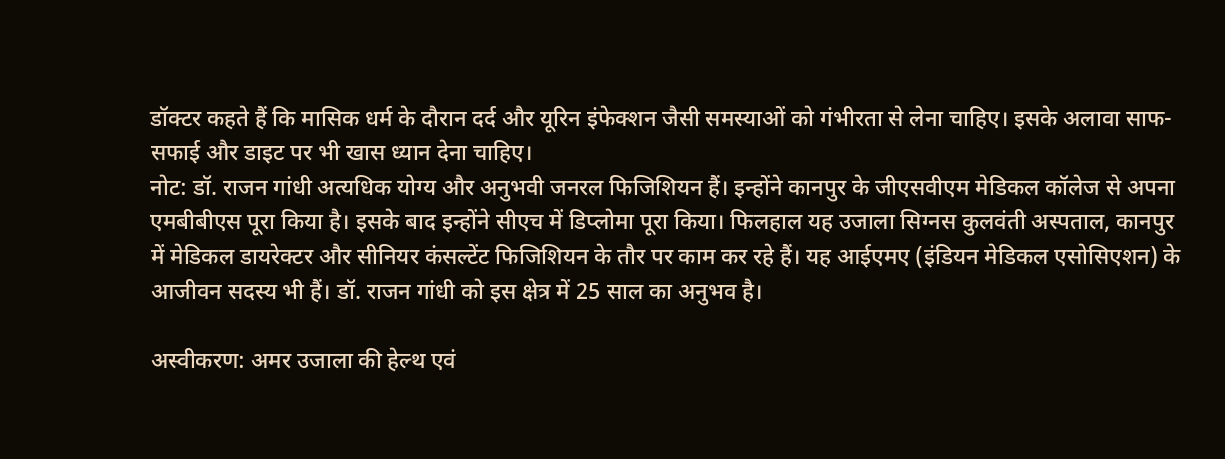डॉक्टर कहते हैं कि मासिक धर्म के दौरान दर्द और यूरिन इंफेक्शन जैसी समस्याओं को गंभीरता से लेना चाहिए। इसके अलावा साफ-सफाई और डाइट पर भी खास ध्यान देना चाहिए।
नोट: डॉ. राजन गांधी अत्यधिक योग्य और अनुभवी जनरल फिजिशियन हैं। इन्होंने कानपुर के जीएसवीएम मेडिकल कॉलेज से अपना एमबीबीएस पूरा किया है। इसके बाद इन्होंने सीएच में डिप्लोमा पूरा किया। फिलहाल यह उजाला सिग्नस कुलवंती अस्पताल, कानपुर में मेडिकल डायरेक्टर और सीनियर कंसल्टेंट फिजिशियन के तौर पर काम कर रहे हैं। यह आईएमए (इंडियन मेडिकल एसोसिएशन) के आजीवन सदस्य भी हैं। डॉ. राजन गांधी को इस क्षेत्र में 25 साल का अनुभव है।

अस्वीकरण: अमर उजाला की हेल्थ एवं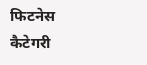फिटनेस कैटेगरी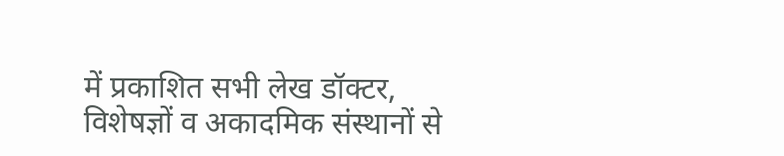में प्रकाशित सभी लेख डॉक्टर, विशेषज्ञों व अकादमिक संस्थानों से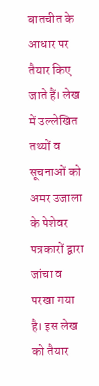बातचीत के आधार पर तैयार किए जाते हैं। लेख में उल्लेखित तथ्यों व सूचनाओं को अमर उजाला के पेशेवर पत्रकारों द्वारा जांचा व परखा गया है। इस लेख को तैयार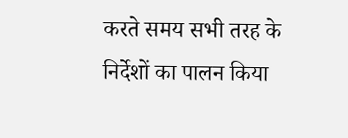करते समय सभी तरह के निर्देशों का पालन किया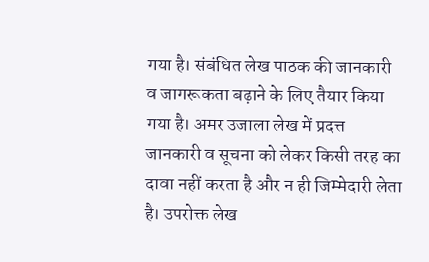गया है। संबंधित लेख पाठक की जानकारी व जागरूकता बढ़ाने के लिए तैयार किया गया है। अमर उजाला लेख में प्रदत्त जानकारी व सूचना को लेकर किसी तरह का दावा नहीं करता है और न ही जिम्मेदारी लेता है। उपरोक्त लेख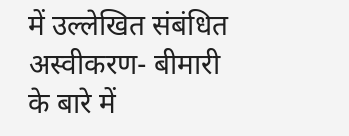में उल्लेखित संबंधित अस्वीकरण- बीमारी के बारे में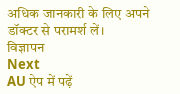अधिक जानकारी के लिए अपने डॉक्टर से परामर्श लें।
विज्ञापन
Next
AU ऐप में पढ़ें